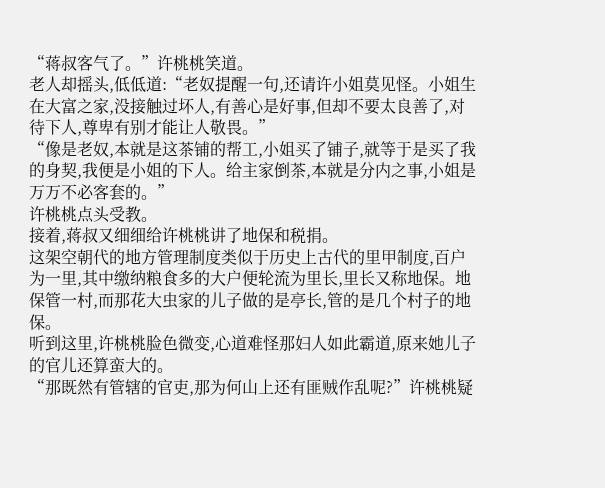“蒋叔客气了。”许桃桃笑道。
老人却摇头,低低道:“老奴提醒一句,还请许小姐莫见怪。小姐生在大富之家,没接触过坏人,有善心是好事,但却不要太良善了,对待下人,尊卑有别才能让人敬畏。”
“像是老奴,本就是这茶铺的帮工,小姐买了铺子,就等于是买了我的身契,我便是小姐的下人。给主家倒茶,本就是分内之事,小姐是万万不必客套的。”
许桃桃点头受教。
接着,蒋叔又细细给许桃桃讲了地保和税捐。
这架空朝代的地方管理制度类似于历史上古代的里甲制度,百户为一里,其中缴纳粮食多的大户便轮流为里长,里长又称地保。地保管一村,而那花大虫家的儿子做的是亭长,管的是几个村子的地保。
听到这里,许桃桃脸色微变,心道难怪那妇人如此霸道,原来她儿子的官儿还算蛮大的。
“那既然有管辖的官吏,那为何山上还有匪贼作乱呢?”许桃桃疑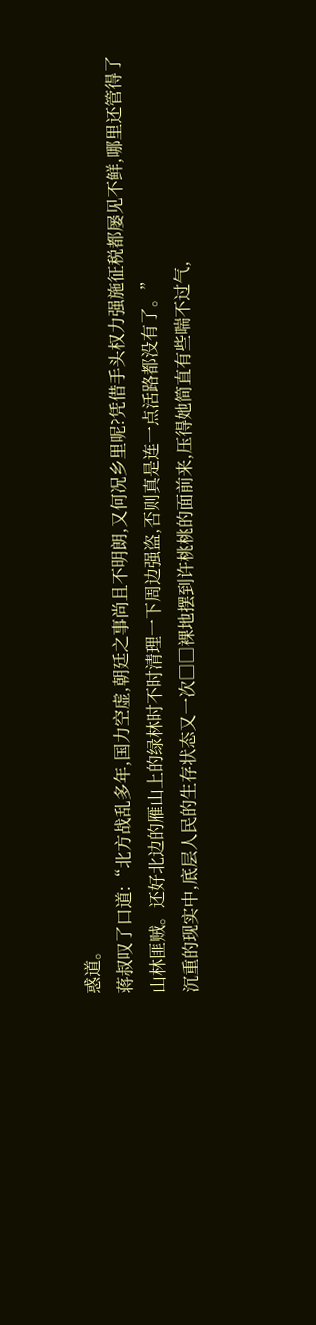惑道。
蒋叔叹了口道:“北方战乱多年,国力空虚,朝廷之事尚且不明朗,又何况乡里呢?凭借手头权力强施征税都屡见不鲜,哪里还管得了山林匪贼。还好北边的雁山上的绿林时不时清理一下周边强盗,否则真是连一点活路都没有了。”
沉重的现实中,底层人民的生存状态又一次□□裸地摆到许桃桃的面前来,压得她简直有些喘不过气,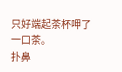只好端起茶杯呷了一口茶。
扑鼻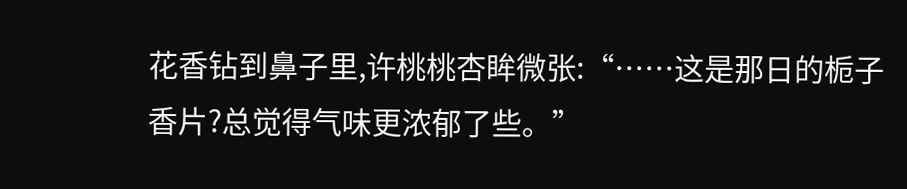花香钻到鼻子里,许桃桃杏眸微张:“……这是那日的栀子香片?总觉得气味更浓郁了些。”